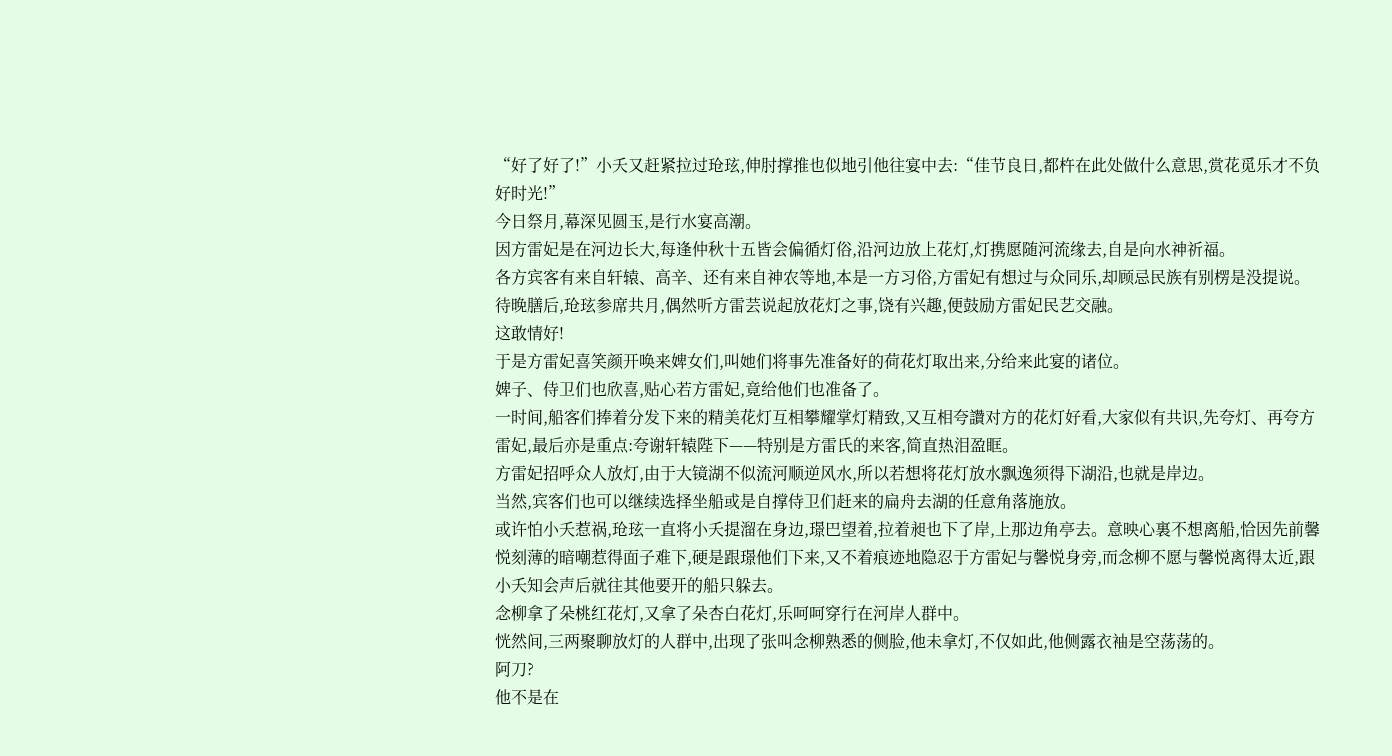“好了好了!”小夭又赶紧拉过玱玹,伸肘撑推也似地引他往宴中去:“佳节良日,都杵在此处做什么意思,赏花觅乐才不负好时光!”
今日祭月,幕深见圆玉,是行水宴高潮。
因方雷妃是在河边长大,每逢仲秋十五皆会偏循灯俗,沿河边放上花灯,灯携愿随河流缘去,自是向水神祈福。
各方宾客有来自轩辕、高辛、还有来自神农等地,本是一方习俗,方雷妃有想过与众同乐,却顾忌民族有别楞是没提说。
待晚膳后,玱玹参席共月,偶然听方雷芸说起放花灯之事,饶有兴趣,便鼓励方雷妃民艺交融。
这敢情好!
于是方雷妃喜笑颜开唤来婢女们,叫她们将事先准备好的荷花灯取出来,分给来此宴的诸位。
婢子、侍卫们也欣喜,贴心若方雷妃,竟给他们也准备了。
一时间,船客们捧着分发下来的精美花灯互相攀耀掌灯精致,又互相夸讚对方的花灯好看,大家似有共识,先夸灯、再夸方雷妃,最后亦是重点:夸谢轩辕陛下——特别是方雷氏的来客,简直热泪盈眶。
方雷妃招呼众人放灯,由于大镜湖不似流河顺逆风水,所以若想将花灯放水飘逸须得下湖沿,也就是岸边。
当然,宾客们也可以继续选择坐船或是自撑侍卫们赶来的扁舟去湖的任意角落施放。
或许怕小夭惹祸,玱玹一直将小夭提溜在身边,璟巴望着,拉着昶也下了岸,上那边角亭去。意映心裏不想离船,恰因先前馨悦刻薄的暗嘲惹得面子难下,硬是跟璟他们下来,又不着痕迹地隐忍于方雷妃与馨悦身旁,而念柳不愿与馨悦离得太近,跟小夭知会声后就往其他要开的船只躲去。
念柳拿了朵桃红花灯,又拿了朵杏白花灯,乐呵呵穿行在河岸人群中。
恍然间,三两聚聊放灯的人群中,出现了张叫念柳熟悉的侧脸,他未拿灯,不仅如此,他侧露衣袖是空荡荡的。
阿刀?
他不是在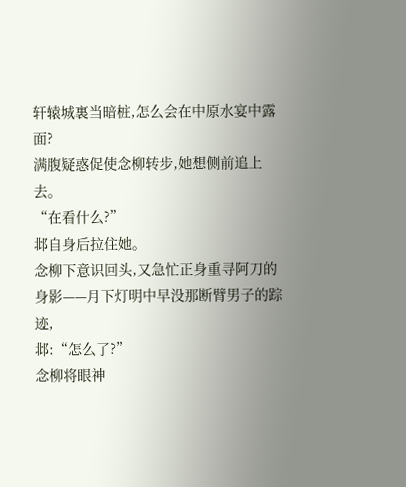轩辕城裏当暗桩,怎么会在中原水宴中露面?
满腹疑惑促使念柳转步,她想侧前追上去。
“在看什么?”
邶自身后拉住她。
念柳下意识回头,又急忙正身重寻阿刀的身影——月下灯明中早没那断臂男子的踪迹,
邶:“怎么了?”
念柳将眼神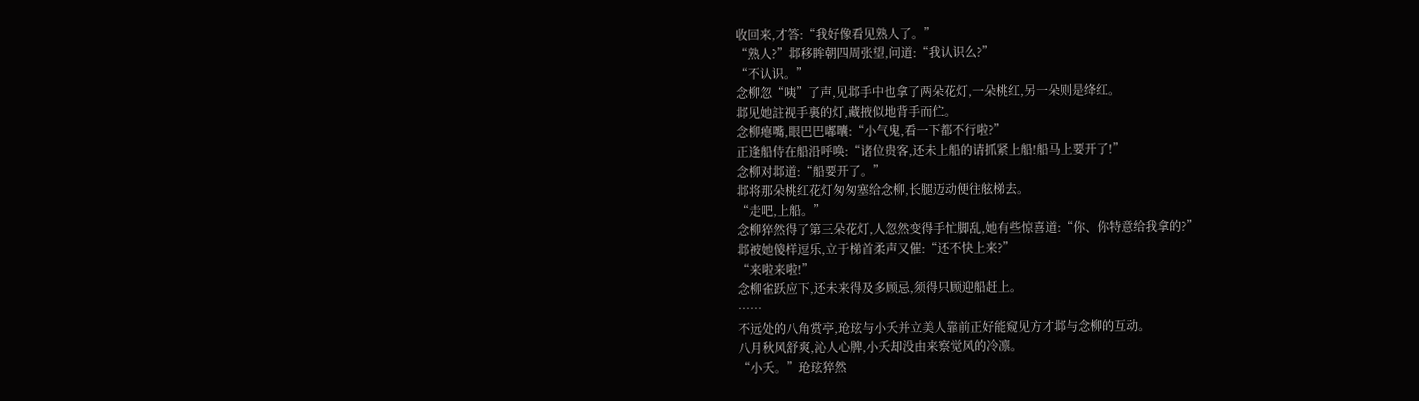收回来,才答:“我好像看见熟人了。”
“熟人?”邶移眸朝四周张望,问道:“我认识么?”
“不认识。”
念柳忽“咦”了声,见邶手中也拿了两朵花灯,一朵桃红,另一朵则是绛红。
邶见她註视手裏的灯,藏掖似地背手而伫。
念柳瘪嘴,眼巴巴嘟囔:“小气鬼,看一下都不行啦?”
正逢船侍在船沿呼唤:“诸位贵客,还未上船的请抓紧上船!船马上要开了!”
念柳对邶道:“船要开了。”
邶将那朵桃红花灯匆匆塞给念柳,长腿迈动便往舷梯去。
“走吧,上船。”
念柳猝然得了第三朵花灯,人忽然变得手忙脚乱,她有些惊喜道:“你、你特意给我拿的?”
邶被她傻样逗乐,立于梯首柔声又催:“还不快上来?”
“来啦来啦!”
念柳雀跃应下,还未来得及多顾忌,须得只顾迎船赶上。
……
不远处的八角赏亭,玱玹与小夭并立美人靠前正好能窥见方才邶与念柳的互动。
八月秋风舒爽,沁人心脾,小夭却没由来察觉风的冷凛。
“小夭。”玱玹猝然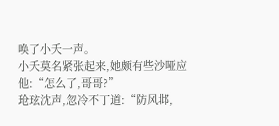唤了小夭一声。
小夭莫名紧张起来,她颇有些沙哑应他:“怎么了,哥哥?”
玱玹沈声,忽冷不丁道:“防风邶,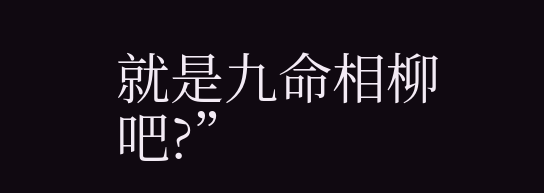就是九命相柳吧?”